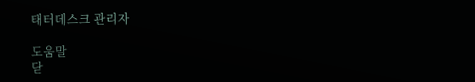태터데스크 관리자

도움말
닫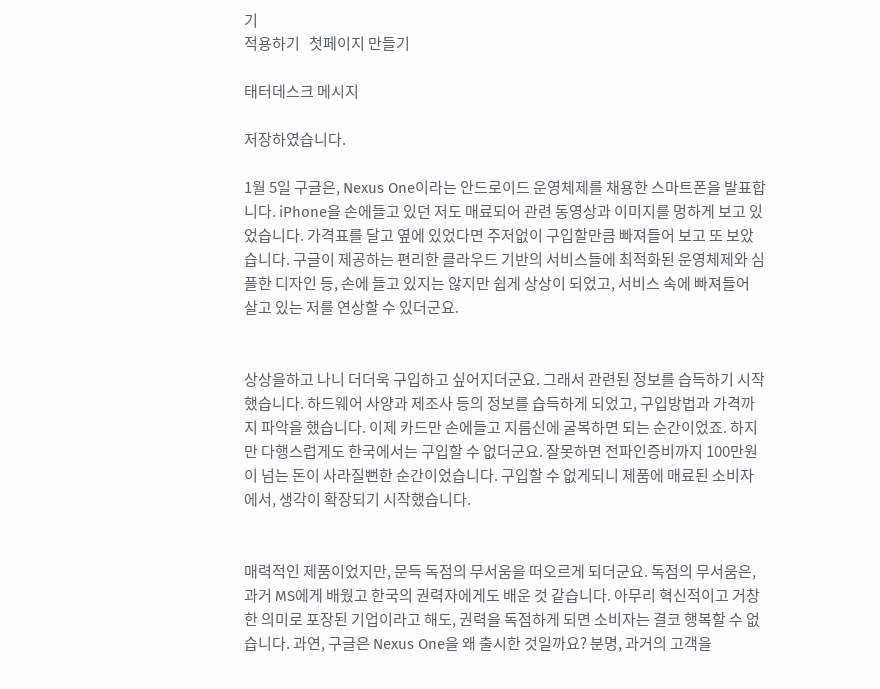기
적용하기   첫페이지 만들기

태터데스크 메시지

저장하였습니다.

1월 5일 구글은, Nexus One이라는 안드로이드 운영체제를 채용한 스마트폰을 발표합니다. iPhone을 손에들고 있던 저도 매료되어 관련 동영상과 이미지를 멍하게 보고 있었습니다. 가격표를 달고 옆에 있었다면 주저없이 구입할만큼 빠져들어 보고 또 보았습니다. 구글이 제공하는 편리한 클라우드 기반의 서비스들에 최적화된 운영체제와 심플한 디자인 등, 손에 들고 있지는 않지만 쉽게 상상이 되었고, 서비스 속에 빠져들어 살고 있는 저를 연상할 수 있더군요.


상상을하고 나니 더더욱 구입하고 싶어지더군요. 그래서 관련된 정보를 습득하기 시작했습니다. 하드웨어 사양과 제조사 등의 정보를 습득하게 되었고, 구입방법과 가격까지 파악을 했습니다. 이제 카드만 손에들고 지름신에 굴복하면 되는 순간이었죠. 하지만 다행스럽게도 한국에서는 구입할 수 없더군요. 잘못하면 전파인증비까지 100만원이 넘는 돈이 사라질뻔한 순간이었습니다. 구입할 수 없게되니 제품에 매료된 소비자에서, 생각이 확장되기 시작했습니다.


매력적인 제품이었지만, 문득 독점의 무서움을 떠오르게 되더군요. 독점의 무서움은, 과거 MS에게 배웠고 한국의 권력자에게도 배운 것 같습니다. 아무리 혁신적이고 거창한 의미로 포장된 기업이라고 해도, 권력을 독점하게 되면 소비자는 결코 행복할 수 없습니다. 과연, 구글은 Nexus One을 왜 출시한 것일까요? 분명, 과거의 고객을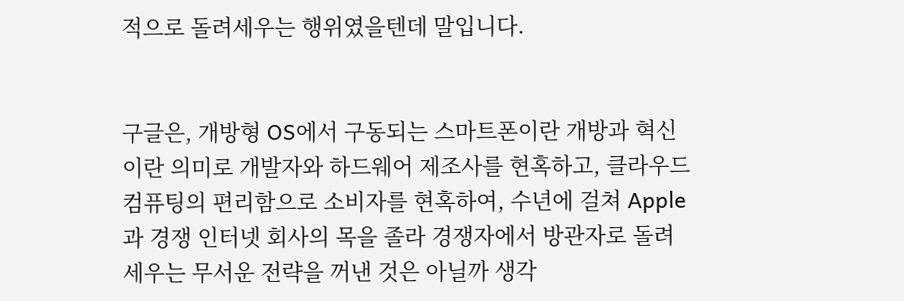적으로 돌려세우는 행위였을텐데 말입니다.


구글은, 개방형 OS에서 구동되는 스마트폰이란 개방과 혁신이란 의미로 개발자와 하드웨어 제조사를 현혹하고, 클라우드 컴퓨팅의 편리함으로 소비자를 현혹하여, 수년에 걸쳐 Apple과 경쟁 인터넷 회사의 목을 졸라 경쟁자에서 방관자로 돌려 세우는 무서운 전략을 꺼낸 것은 아닐까 생각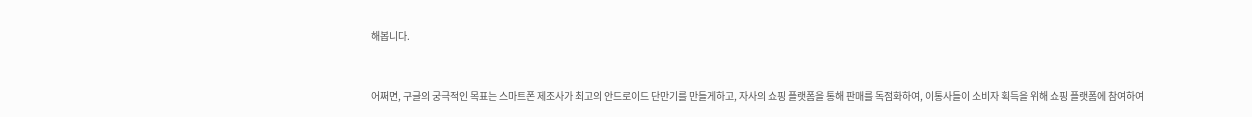해봅니다.


어쩌면, 구글의 궁극적인 목표는 스마트폰 제조사가 최고의 안드로이드 단만기를 만들게하고, 자사의 쇼핑 플랫폼을 통해 판매를 독점화하여, 이통사들이 소비자 획득을 위해 쇼핑 플랫폼에 참여하여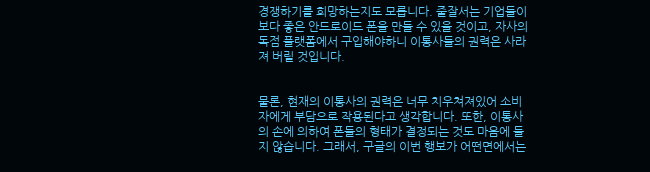경쟁하기를 희망하는지도 모릅니다. 줄잘서는 기업들이 보다 좋은 안드로이드 폰을 만들 수 있을 것이고, 자사의 독점 플랫폼에서 구입해야하니 이통사들의 권력은 사라져 버릴 것입니다.


물론, 현재의 이통사의 권력은 너무 치우쳐져있어 소비자에게 부담으로 작용된다고 생각합니다. 또한, 이통사의 손에 의하여 폰들의 형태가 결정되는 것도 마음에 들지 않습니다. 그래서, 구글의 이번 행보가 어떤면에서는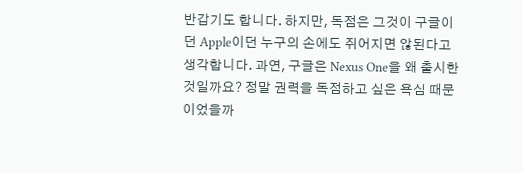반갑기도 합니다. 하지만, 독점은 그것이 구글이던 Apple이던 누구의 손에도 쥐어지면 않된다고 생각합니다. 과연, 구글은 Nexus One을 왜 출시한 것일까요? 정말 권력을 독점하고 싶은 욕심 때문이었을까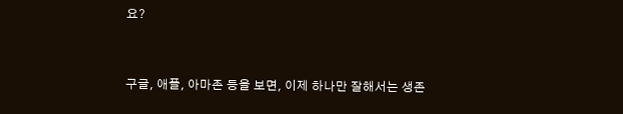요?


구글, 애플, 아마존 등을 보면, 이제 하나만 잘해서는 생존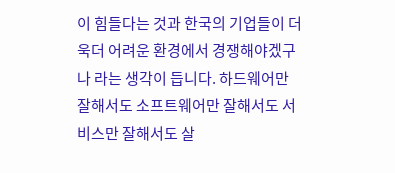이 힘들다는 것과 한국의 기업들이 더욱더 어려운 환경에서 경쟁해야겠구나 라는 생각이 듭니다. 하드웨어만 잘해서도 소프트웨어만 잘해서도 서비스만 잘해서도 살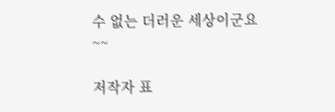수 없는 더러운 세상이군요~~

저작자 표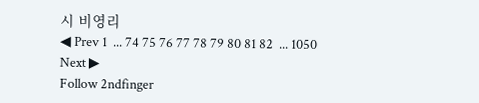시 비영리
◀ Prev 1  ... 74 75 76 77 78 79 80 81 82  ... 1050  Next ▶
Follow 2ndfinger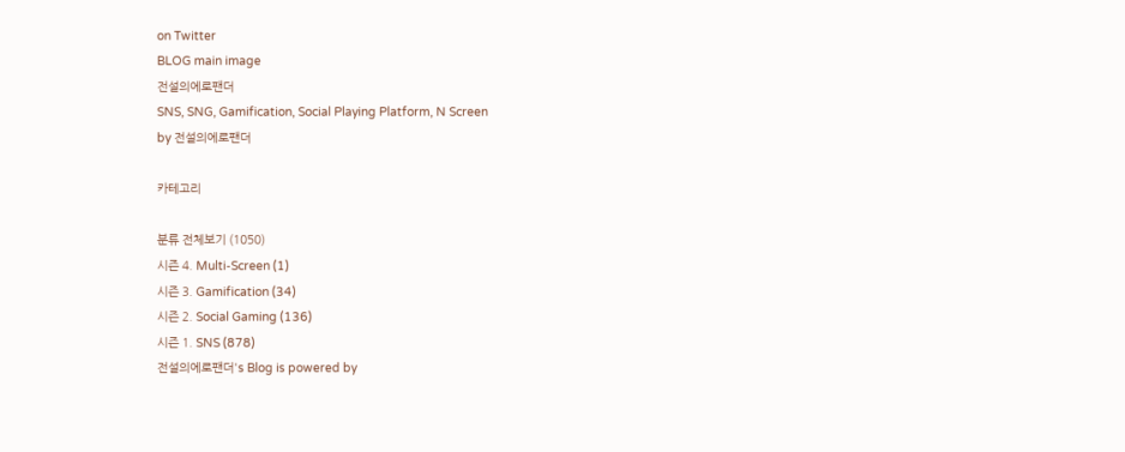on Twitter
BLOG main image
전설의에로팬더
SNS, SNG, Gamification, Social Playing Platform, N Screen
by 전설의에로팬더

카테고리

분류 전체보기 (1050)
시즌 4. Multi-Screen (1)
시즌 3. Gamification (34)
시즌 2. Social Gaming (136)
시즌 1. SNS (878)
전설의에로팬더's Blog is powered by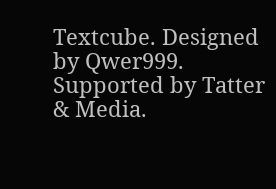Textcube. Designed by Qwer999. Supported by Tatter & Media.